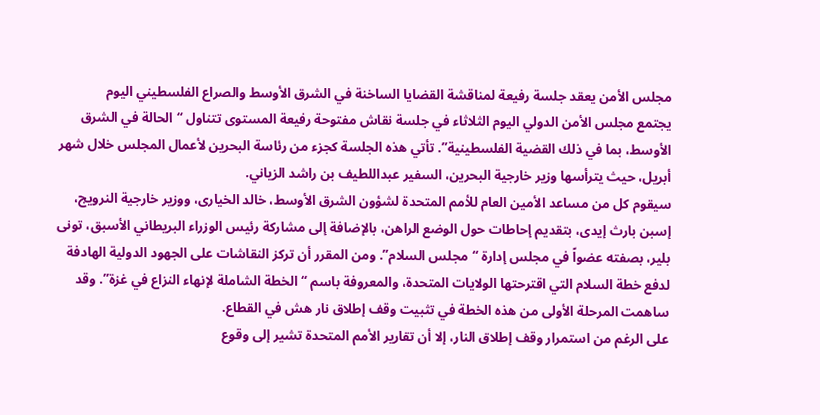مجلس الأمن يعقد جلسة رفيعة لمناقشة القضايا الساخنة في الشرق الأوسط والصراع الفلسطيني اليوم
يجتمع مجلس الأمن الدولي اليوم الثلاثاء في جلسة نقاش مفتوحة رفيعة المستوى تتناول “الحالة في الشرق الأوسط، بما في ذلك القضية الفلسطينية”. تأتي هذه الجلسة كجزء من رئاسة البحرين لأعمال المجلس خلال شهر أبريل، حيث يترأسها وزير خارجية البحرين، السفير عبداللطيف بن راشد الزياني.
سيقوم كل من مساعد الأمين العام للأمم المتحدة لشؤون الشرق الأوسط، خالد الخيارى، ووزير خارجية النرويج، إسبن بارث إيدى، بتقديم إحاطات حول الوضع الراهن، بالإضافة إلى مشاركة رئيس الوزراء البريطاني الأسبق، تونى بلير، بصفته عضواً في مجلس إدارة “مجلس السلام”. ومن المقرر أن تركز النقاشات على الجهود الدولية الهادفة لدفع خطة السلام التي اقترحتها الولايات المتحدة، والمعروفة باسم “الخطة الشاملة لإنهاء النزاع في غزة”. وقد ساهمت المرحلة الأولى من هذه الخطة في تثبيت وقف إطلاق نار هش في القطاع.
على الرغم من استمرار وقف إطلاق النار، إلا أن تقارير الأمم المتحدة تشير إلى وقوع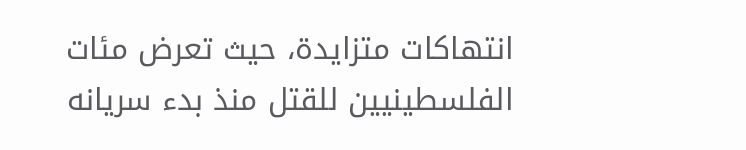انتهاكات متزايدة، حيث تعرض مئات الفلسطينيين للقتل منذ بدء سريانه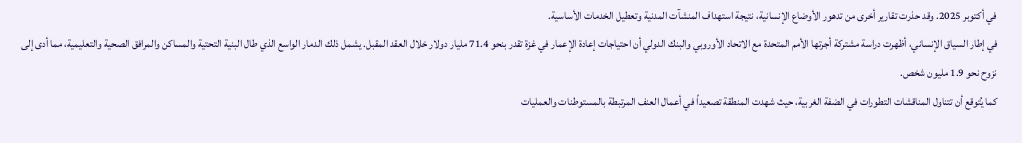في أكتوبر 2025. وقد حذرت تقارير أخرى من تدهور الأوضاع الإنسانية، نتيجة استهداف المنشآت المدنية وتعطيل الخدمات الأساسية.
في إطار السياق الإنساني، أظهرت دراسة مشتركة أجرتها الأمم المتحدة مع الاتحاد الأوروبي والبنك الدولي أن احتياجات إعادة الإعمار في غزة تقدر بنحو 71.4 مليار دولار خلال العقد المقبل. يشمل ذلك الدمار الواسع الذي طال البنية التحتية والمساكن والمرافق الصحية والتعليمية، مما أدى إلى نزوح نحو 1.9 مليون شخص.
كما يُتوقع أن تتناول المناقشات التطورات في الضفة الغربية، حيث شهدت المنطقة تصعيداً في أعمال العنف المرتبطة بالمستوطنات والعمليات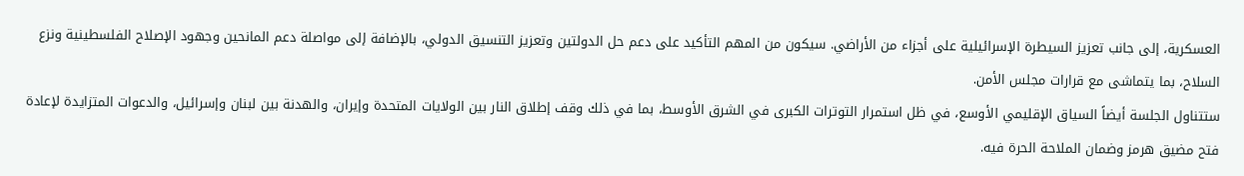العسكرية، إلى جانب تعزيز السيطرة الإسرائيلية على أجزاء من الأراضي. سيكون من المهم التأكيد على دعم حل الدولتين وتعزيز التنسيق الدولي، بالإضافة إلى مواصلة دعم المانحين وجهود الإصلاح الفلسطينية ونزع السلاح، بما يتماشى مع قرارات مجلس الأمن.
ستتناول الجلسة أيضاً السياق الإقليمي الأوسع، في ظل استمرار التوترات الكبرى في الشرق الأوسط، بما في ذلك وقف إطلاق النار بين الولايات المتحدة وإيران، والهدنة بين لبنان وإسرائيل، والدعوات المتزايدة لإعادة فتح مضيق هرمز وضمان الملاحة الحرة فيه.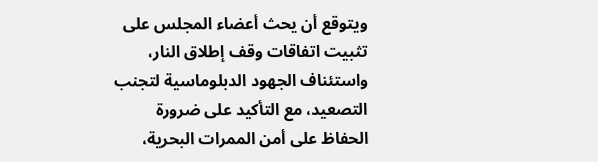ويتوقع أن يحث أعضاء المجلس على تثبيت اتفاقات وقف إطلاق النار، واستئناف الجهود الدبلوماسية لتجنب التصعيد، مع التأكيد على ضرورة الحفاظ على أمن الممرات البحرية،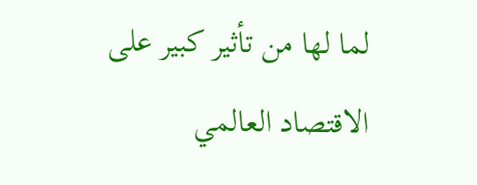لما لها من تأثير كبير على الاقتصاد العالمي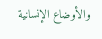والأوضاع الإنسانية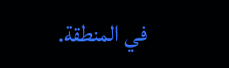في المنطقة.